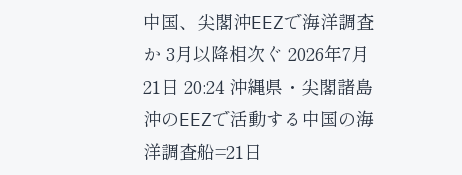中国、尖閣沖EEZで海洋調査か 3月以降相次ぐ 2026年7月21日 20:24 沖縄県・尖閣諸島沖のEEZで活動する中国の海洋調査船=21日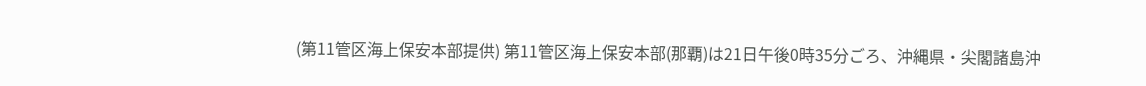(第11管区海上保安本部提供) 第11管区海上保安本部(那覇)は21日午後0時35分ごろ、沖縄県・尖閣諸島沖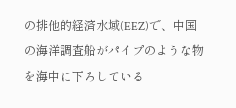の排他的経済水域(EEZ)で、中国の海洋調査船がパイプのような物を海中に下ろしている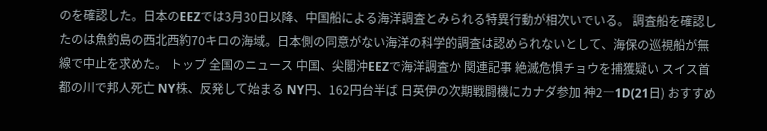のを確認した。日本のEEZでは3月30日以降、中国船による海洋調査とみられる特異行動が相次いでいる。 調査船を確認したのは魚釣島の西北西約70キロの海域。日本側の同意がない海洋の科学的調査は認められないとして、海保の巡視船が無線で中止を求めた。 トップ 全国のニュース 中国、尖閣沖EEZで海洋調査か 関連記事 絶滅危惧チョウを捕獲疑い スイス首都の川で邦人死亡 NY株、反発して始まる NY円、162円台半ば 日英伊の次期戦闘機にカナダ参加 神2―1D(21日) おすすめ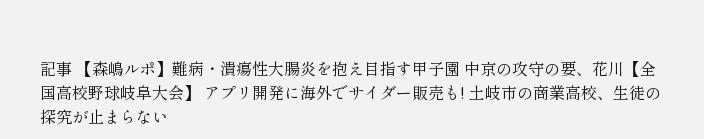記事 【森嶋ルポ】難病・潰瘍性大腸炎を抱え目指す甲子園 中京の攻守の要、花川【全国高校野球岐阜大会】 アプリ開発に海外でサイダー販売も! 土岐市の商業高校、生徒の探究が止まらない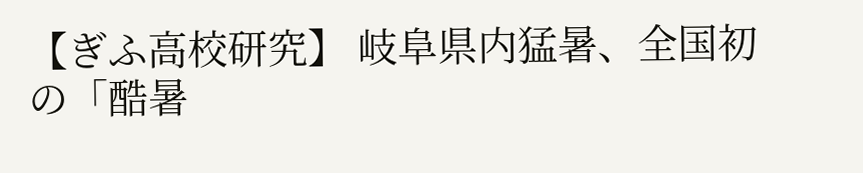【ぎふ高校研究】 岐阜県内猛暑、全国初の「酷暑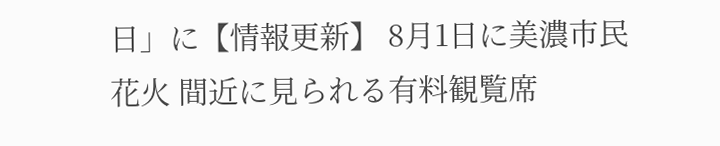日」に【情報更新】 8月1日に美濃市民花火 間近に見られる有料観覧席